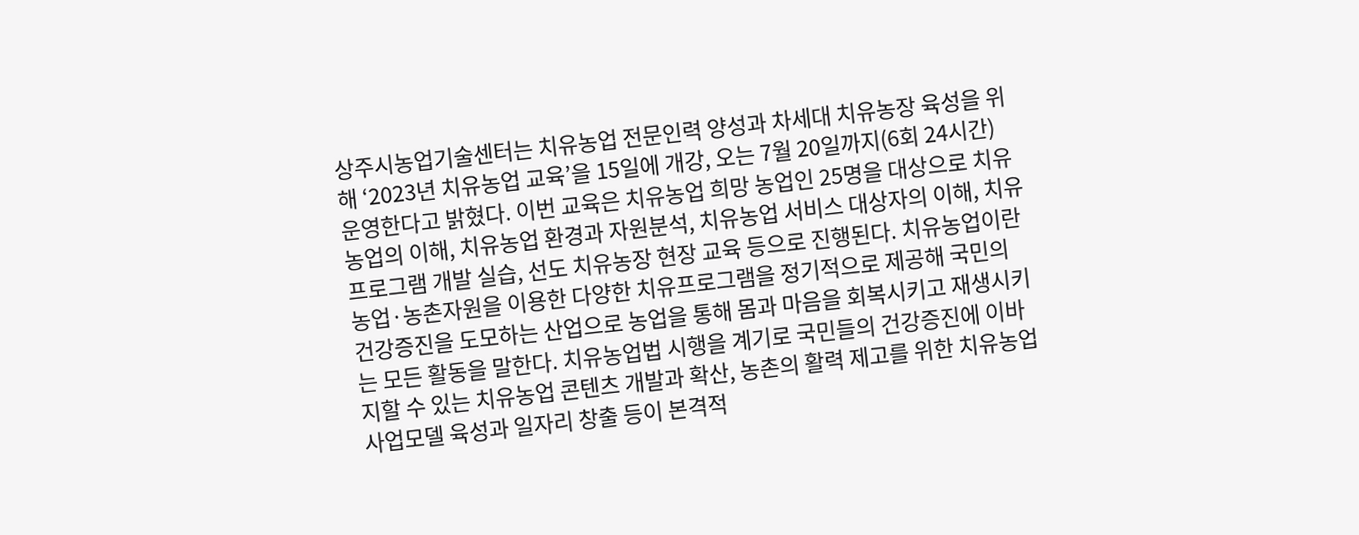상주시농업기술센터는 치유농업 전문인력 양성과 차세대 치유농장 육성을 위해 ‘2023년 치유농업 교육’을 15일에 개강, 오는 7월 20일까지(6회 24시간) 운영한다고 밝혔다. 이번 교육은 치유농업 희망 농업인 25명을 대상으로 치유농업의 이해, 치유농업 환경과 자원분석, 치유농업 서비스 대상자의 이해, 치유 프로그램 개발 실습, 선도 치유농장 현장 교육 등으로 진행된다. 치유농업이란 농업·농촌자원을 이용한 다양한 치유프로그램을 정기적으로 제공해 국민의 건강증진을 도모하는 산업으로 농업을 통해 몸과 마음을 회복시키고 재생시키는 모든 활동을 말한다. 치유농업법 시행을 계기로 국민들의 건강증진에 이바지할 수 있는 치유농업 콘텐츠 개발과 확산, 농촌의 활력 제고를 위한 치유농업 사업모델 육성과 일자리 창출 등이 본격적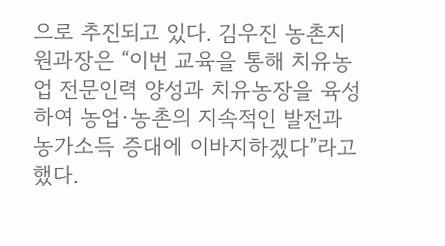으로 추진되고 있다. 김우진 농촌지원과장은 “이번 교육을 통해 치유농업 전문인력 양성과 치유농장을 육성하여 농업·농촌의 지속적인 발전과 농가소득 증대에 이바지하겠다”라고 했다.